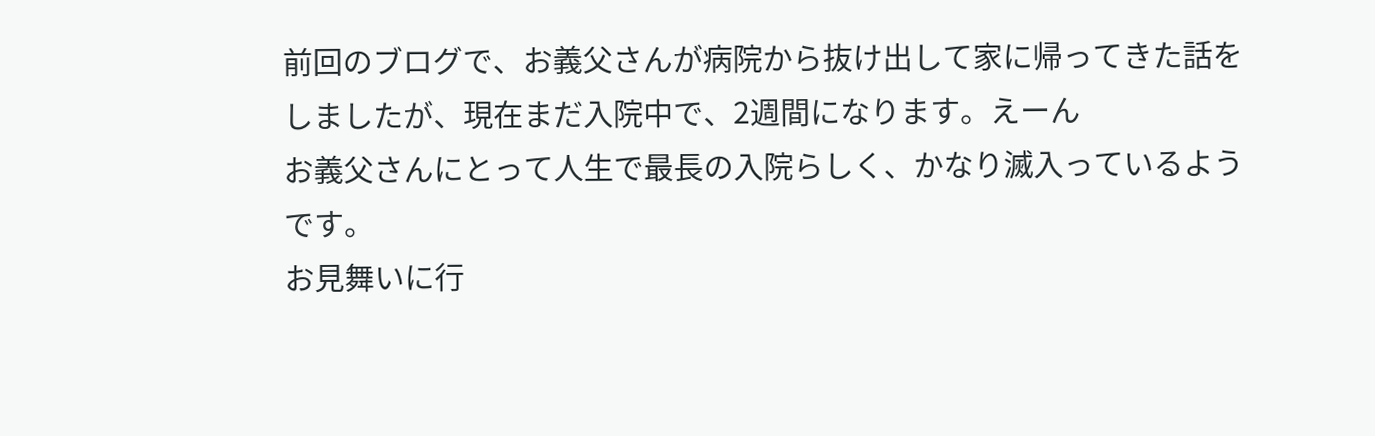前回のブログで、お義父さんが病院から抜け出して家に帰ってきた話をしましたが、現在まだ入院中で、2週間になります。えーん
お義父さんにとって人生で最長の入院らしく、かなり滅入っているようです。
お見舞いに行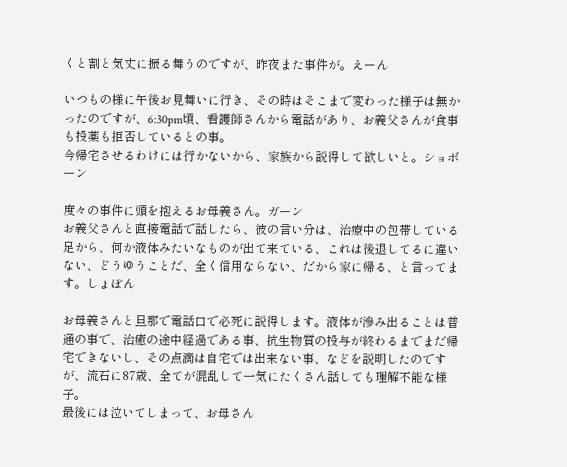くと割と気丈に振る舞うのですが、昨夜また事件が。えーん

いつもの様に午後お見舞いに行き、その時はそこまで変わった様子は無かったのですが、6:30pm頃、看護師さんから電話があり、お義父さんが食事も投薬も拒否しているとの事。
今帰宅させるわけには行かないから、家族から説得して欲しいと。ショボーン

度々の事件に頭を抱えるお母義さん。ガーン
お義父さんと直接電話で話したら、彼の言い分は、治療中の包帯している足から、何か液体みたいなものが出て来ている、これは後退してるに違いない、どうゆうことだ、全く信用ならない、だから家に帰る、と言ってます。しょぼん

お母義さんと旦那で電話口で必死に説得します。液体が滲み出ることは普通の事で、治癒の途中経過である事、抗生物質の投与が終わるまでまだ帰宅できないし、その点滴は自宅では出来ない事、などを説明したのですが、流石に87歳、全てが混乱して一気にたくさん話しても理解不能な様子。
最後には泣いてしまって、お母さん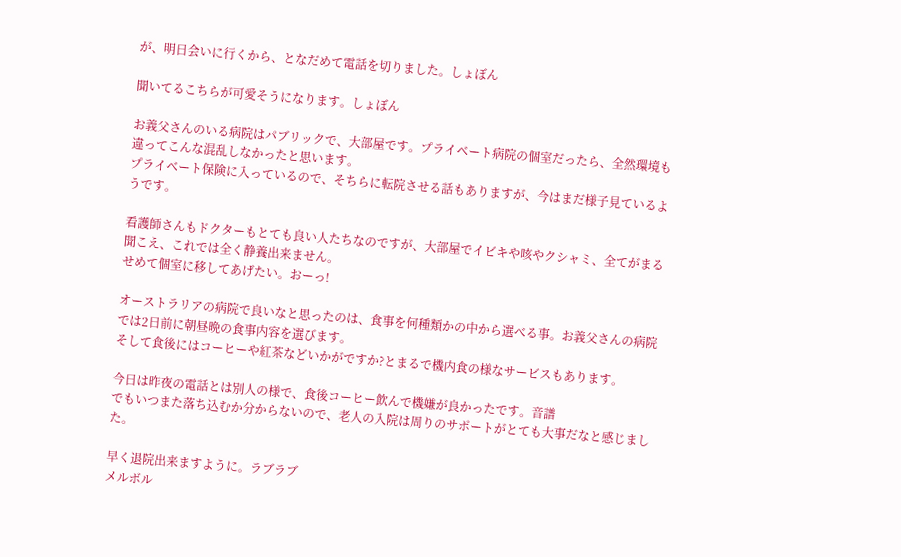が、明日会いに行くから、となだめて電話を切りました。しょぼん

聞いてるこちらが可愛そうになります。しょぼん

お義父さんのいる病院はパブリックで、大部屋です。プライベート病院の個室だったら、全然環境も違ってこんな混乱しなかったと思います。
プライベート保険に入っているので、そちらに転院させる話もありますが、今はまだ様子見ているようです。

看護師さんもドクターもとても良い人たちなのですが、大部屋でイビキや咳やクシャミ、全てがまる聞こえ、これでは全く静養出来ません。
せめて個室に移してあげたい。おーっ!

オーストラリアの病院で良いなと思ったのは、食事を何種類かの中から選べる事。お義父さんの病院では2日前に朝昼晩の食事内容を選びます。
そして食後にはコーヒーや紅茶などいかがですか?とまるで機内食の様なサービスもあります。

今日は昨夜の電話とは別人の様で、食後コーヒー飲んで機嫌が良かったです。音譜
でもいつまた落ち込むか分からないので、老人の入院は周りのサポートがとても大事だなと感じました。

早く退院出来ますように。ラブラブ
メルボル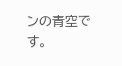ンの青空です。